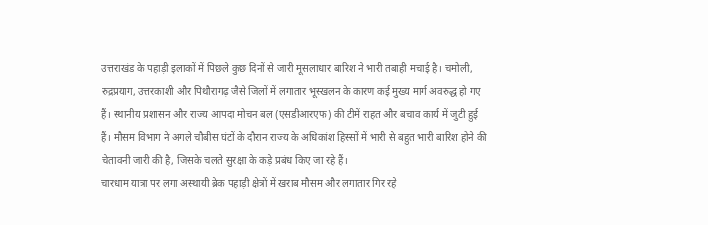उत्तराखंड के पहाड़ी इलाकों में पिछले कुछ दिनों से जारी मूसलाधार बारिश ने भारी तबाही मचाई है। चमोली, रुद्रप्रयाग, उत्तरकाशी और पिथौरागढ़ जैसे जिलों में लगातार भूस्खलन के कारण कई मुख्य मार्ग अवरुद्ध हो गए हैं। स्थानीय प्रशासन और राज्य आपदा मोचन बल (एसडीआरएफ) की टीमें राहत और बचाव कार्य में जुटी हुई हैं। मौसम विभाग ने अगले चौबीस घंटों के दौरान राज्य के अधिकांश हिस्सों में भारी से बहुत भारी बारिश होने की चेतावनी जारी की है, जिसके चलते सुरक्षा के कड़े प्रबंध किए जा रहे हैं।
चारधाम यात्रा पर लगा अस्थायी ब्रेक पहाड़ी क्षेत्रों में खराब मौसम और लगातार गिर रहे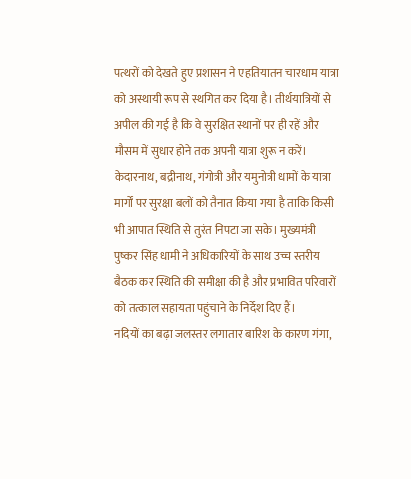पत्थरों को देखते हुए प्रशासन ने एहतियातन चारधाम यात्रा को अस्थायी रूप से स्थगित कर दिया है। तीर्थयात्रियों से अपील की गई है कि वे सुरक्षित स्थानों पर ही रहें और मौसम में सुधार होने तक अपनी यात्रा शुरू न करें। केदारनाथ, बद्रीनाथ, गंगोत्री और यमुनोत्री धामों के यात्रा मार्गों पर सुरक्षा बलों को तैनात किया गया है ताकि किसी भी आपात स्थिति से तुरंत निपटा जा सके। मुख्यमंत्री पुष्कर सिंह धामी ने अधिकारियों के साथ उच्च स्तरीय बैठक कर स्थिति की समीक्षा की है और प्रभावित परिवारों को तत्काल सहायता पहुंचाने के निर्देश दिए हैं।
नदियों का बढ़ा जलस्तर लगातार बारिश के कारण गंगा,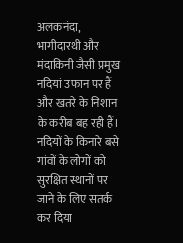अलकनंदा, भागीदारथी और मंदाकिनी जैसी प्रमुख नदियां उफान पर हैं और खतरे के निशान के करीब बह रही हैं। नदियों के किनारे बसे गांवों के लोगों को सुरक्षित स्थानों पर जाने के लिए सतर्क कर दिया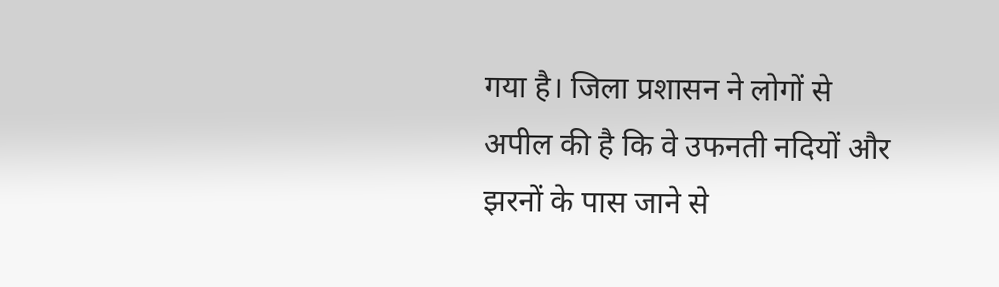गया है। जिला प्रशासन ने लोगों से अपील की है कि वे उफनती नदियों और झरनों के पास जाने से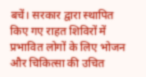बचें। सरकार द्वारा स्थापित किए गए राहत शिविरों में प्रभावित लोगों के लिए भोजन और चिकित्सा की उचित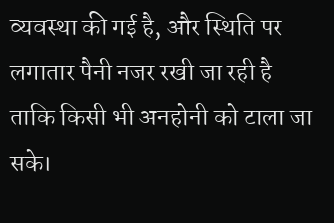व्यवस्था की गई है, और स्थिति पर लगातार पैनी नजर रखी जा रही है ताकि किसी भी अनहोनी को टाला जा सके।